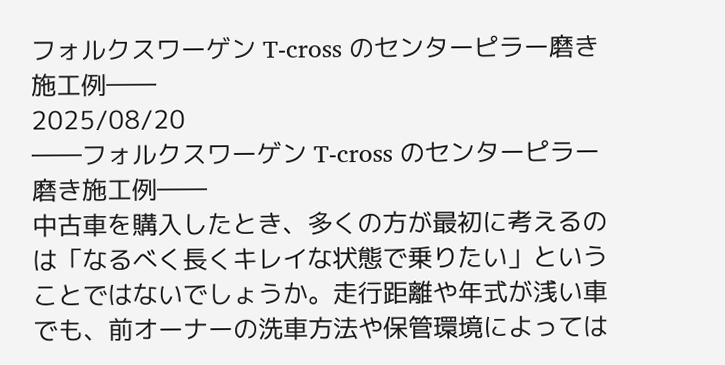フォルクスワーゲン T-cross のセンターピラー磨き施工例――
2025/08/20
――フォルクスワーゲン T-cross のセンターピラー磨き施工例――
中古車を購入したとき、多くの方が最初に考えるのは「なるべく長くキレイな状態で乗りたい」ということではないでしょうか。走行距離や年式が浅い車でも、前オーナーの洗車方法や保管環境によっては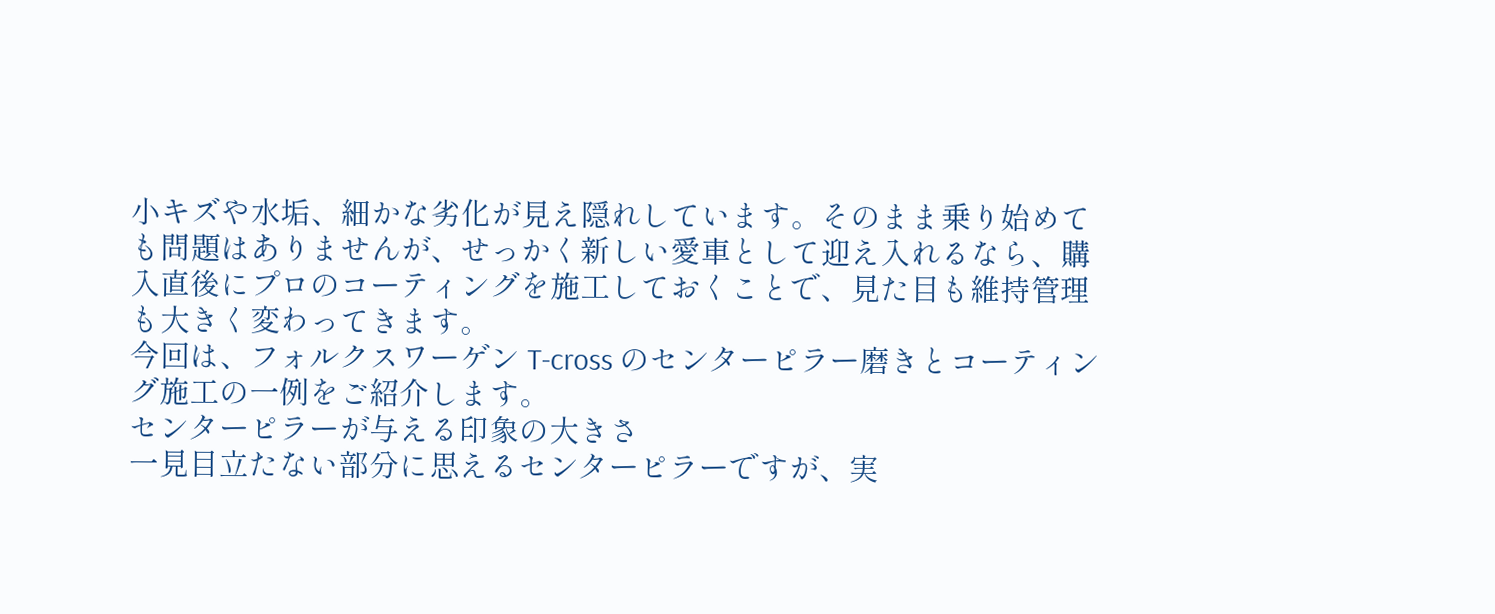小キズや水垢、細かな劣化が見え隠れしています。そのまま乗り始めても問題はありませんが、せっかく新しい愛車として迎え入れるなら、購入直後にプロのコーティングを施工しておくことで、見た目も維持管理も大きく変わってきます。
今回は、フォルクスワーゲン T-cross のセンターピラー磨きとコーティング施工の一例をご紹介します。
センターピラーが与える印象の大きさ
一見目立たない部分に思えるセンターピラーですが、実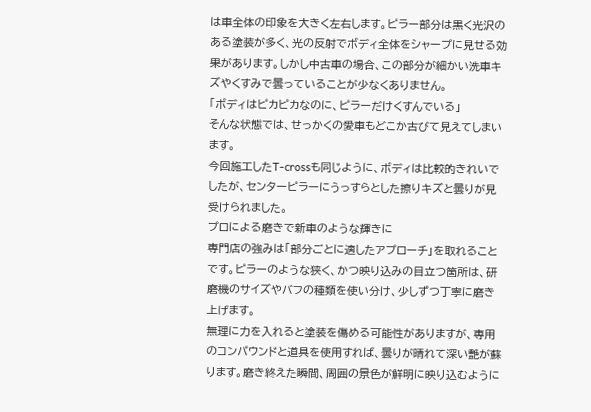は車全体の印象を大きく左右します。ピラー部分は黒く光沢のある塗装が多く、光の反射でボディ全体をシャープに見せる効果があります。しかし中古車の場合、この部分が細かい洗車キズやくすみで曇っていることが少なくありません。
「ボディはピカピカなのに、ピラーだけくすんでいる」
そんな状態では、せっかくの愛車もどこか古びて見えてしまいます。
今回施工したT-crossも同じように、ボディは比較的きれいでしたが、センターピラーにうっすらとした擦りキズと曇りが見受けられました。
プロによる磨きで新車のような輝きに
専門店の強みは「部分ごとに適したアプローチ」を取れることです。ピラーのような狭く、かつ映り込みの目立つ箇所は、研磨機のサイズやバフの種類を使い分け、少しずつ丁寧に磨き上げます。
無理に力を入れると塗装を傷める可能性がありますが、専用のコンパウンドと道具を使用すれば、曇りが晴れて深い艶が蘇ります。磨き終えた瞬間、周囲の景色が鮮明に映り込むように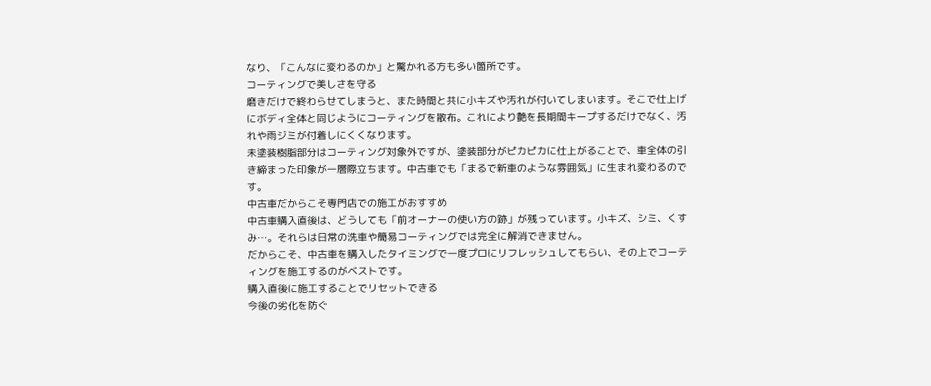なり、「こんなに変わるのか」と驚かれる方も多い箇所です。
コーティングで美しさを守る
磨きだけで終わらせてしまうと、また時間と共に小キズや汚れが付いてしまいます。そこで仕上げにボディ全体と同じようにコーティングを散布。これにより艶を長期間キープするだけでなく、汚れや雨ジミが付着しにくくなります。
未塗装樹脂部分はコーティング対象外ですが、塗装部分がピカピカに仕上がることで、車全体の引き締まった印象が一層際立ちます。中古車でも「まるで新車のような雰囲気」に生まれ変わるのです。
中古車だからこそ専門店での施工がおすすめ
中古車購入直後は、どうしても「前オーナーの使い方の跡」が残っています。小キズ、シミ、くすみ…。それらは日常の洗車や簡易コーティングでは完全に解消できません。
だからこそ、中古車を購入したタイミングで一度プロにリフレッシュしてもらい、その上でコーティングを施工するのがベストです。
購入直後に施工することでリセットできる
今後の劣化を防ぐ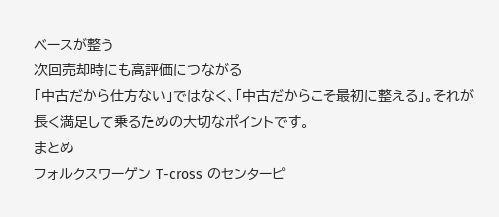ベースが整う
次回売却時にも高評価につながる
「中古だから仕方ない」ではなく、「中古だからこそ最初に整える」。それが長く満足して乗るための大切なポイントです。
まとめ
フォルクスワーゲン T-cross のセンターピ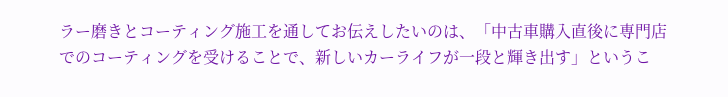ラー磨きとコーティング施工を通してお伝えしたいのは、「中古車購入直後に専門店でのコーティングを受けることで、新しいカーライフが一段と輝き出す」というこ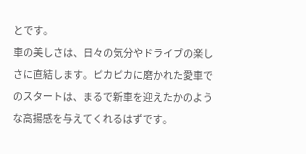とです。
車の美しさは、日々の気分やドライブの楽しさに直結します。ピカピカに磨かれた愛車でのスタートは、まるで新車を迎えたかのような高揚感を与えてくれるはずです。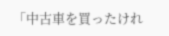「中古車を買ったけれ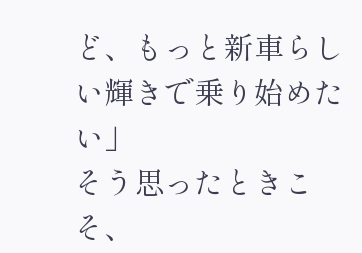ど、もっと新車らしい輝きで乗り始めたい」
そう思ったときこそ、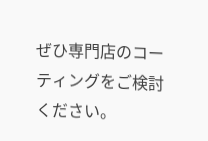ぜひ専門店のコーティングをご検討ください。